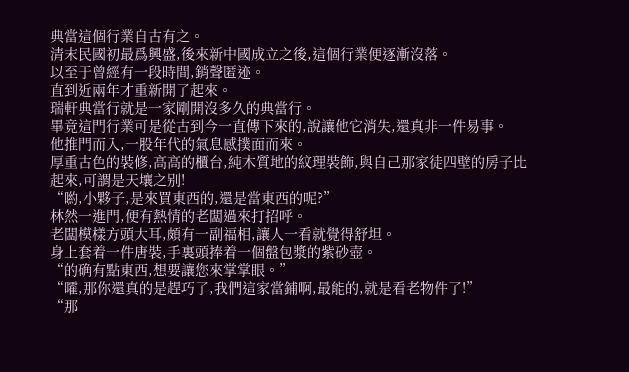典當這個行業自古有之。
清末民國初最爲興盛,後來新中國成立之後,這個行業便逐漸沒落。
以至于曾經有一段時間,銷聲匿迹。
直到近兩年才重新開了起來。
瑞軒典當行就是一家剛開沒多久的典當行。
畢竟這門行業可是從古到今一直傳下來的,說讓他它消失,還真非一件易事。
他推門而入,一股年代的氣息感撲面而來。
厚重古色的裝修,高高的櫃台,純木質地的紋理裝飾,與自己那家徒四壁的房子比起來,可謂是天壤之别!
“喲,小夥子,是來買東西的,還是當東西的呢?”
林然一進門,便有熱情的老闆過來打招呼。
老闆模樣方頭大耳,頗有一副福相,讓人一看就覺得舒坦。
身上套着一件唐裝,手裏頭捧着一個盤包漿的紫砂壺。
“的确有點東西,想要讓您來掌掌眼。”
“嚯,那你還真的是趕巧了,我們這家當鋪啊,最能的,就是看老物件了!”
“那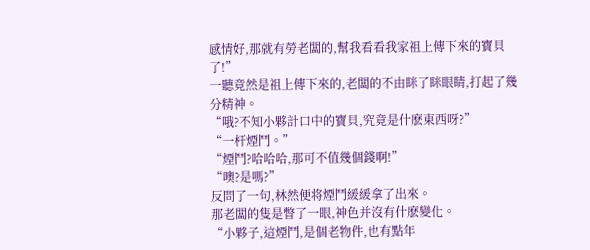感情好,那就有勞老闆的,幫我看看我家祖上傳下來的寶貝了!”
一聽竟然是祖上傳下來的,老闆的不由眯了眯眼睛,打起了幾分精神。
“哦?不知小夥計口中的寶貝,究竟是什麽東西呀?”
“一杆煙鬥。”
“煙鬥?哈哈哈,那可不值幾個錢啊!”
“噢?是嗎?”
反問了一句,林然便将煙鬥緩緩拿了出來。
那老闆的隻是瞥了一眼,神色并沒有什麽變化。
“小夥子,這煙鬥,是個老物件,也有點年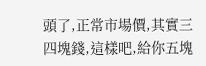頭了,正常市場價,其實三四塊錢,這樣吧,給你五塊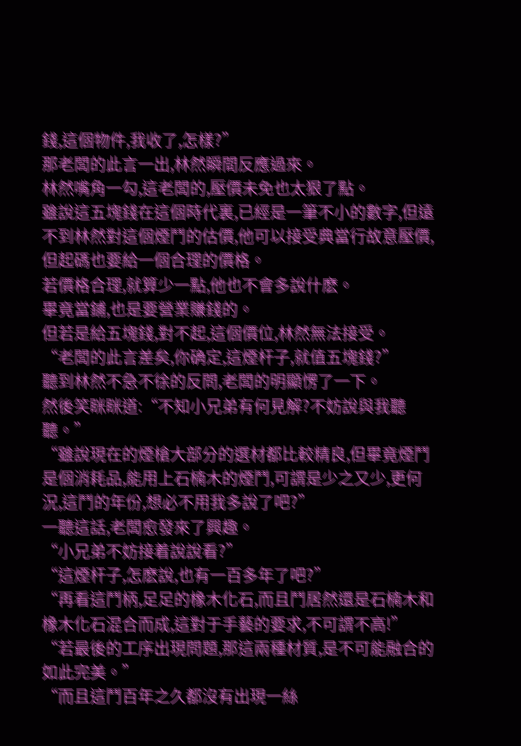錢,這個物件,我收了,怎樣?”
那老闆的此言一出,林然瞬間反應過來。
林然嘴角一勾,這老闆的,壓價未免也太狠了點。
雖說這五塊錢在這個時代裏,已經是一筆不小的數字,但遠不到林然對這個煙鬥的估價,他可以接受典當行故意壓價,但起碼也要給一個合理的價格。
若價格合理,就算少一點,他也不會多說什麽。
畢竟當鋪,也是要營業賺錢的。
但若是給五塊錢,對不起,這個價位,林然無法接受。
“老闆的此言差矣,你确定,這煙杆子,就值五塊錢?”
聽到林然不急不徐的反問,老闆的明顯愣了一下。
然後笑眯眯道:“不知小兄弟有何見解?不妨說與我聽聽。”
“雖說現在的煙槍大部分的選材都比較精良,但畢竟煙鬥是個消耗品,能用上石楠木的煙鬥,可謂是少之又少,更何況,這鬥的年份,想必不用我多說了吧?”
一聽這話,老闆愈發來了興趣。
“小兄弟不妨接着說說看?”
“這煙杆子,怎麽說,也有一百多年了吧?”
“再看這鬥柄,足足的橡木化石,而且鬥居然還是石楠木和橡木化石混合而成,這對于手藝的要求,不可謂不高!”
“若最後的工序出現問題,那這兩種材質,是不可能融合的如此完美。”
“而且這鬥百年之久都沒有出現一絲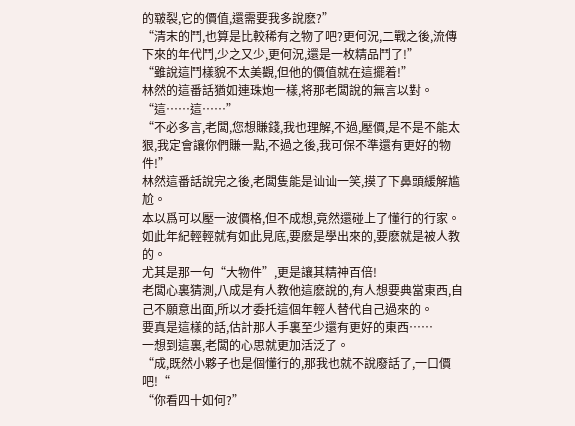的皲裂,它的價值,還需要我多說麽?”
“清末的鬥,也算是比較稀有之物了吧?更何況,二戰之後,流傳下來的年代鬥,少之又少,更何況,還是一枚精品鬥了!”
“雖說這鬥樣貌不太美觀,但他的價值就在這擺着!”
林然的這番話猶如連珠炮一樣,将那老闆說的無言以對。
“這……這……”
“不必多言,老闆,您想賺錢,我也理解,不過,壓價,是不是不能太狠,我定會讓你們賺一點,不過之後,我可保不準還有更好的物件!”
林然這番話說完之後,老闆隻能是讪讪一笑,摸了下鼻頭緩解尴尬。
本以爲可以壓一波價格,但不成想,竟然還碰上了懂行的行家。
如此年紀輕輕就有如此見底,要麽是學出來的,要麽就是被人教的。
尤其是那一句“大物件”,更是讓其精神百倍!
老闆心裏猜測,八成是有人教他這麽說的,有人想要典當東西,自己不願意出面,所以才委托這個年輕人替代自己過來的。
要真是這樣的話,估計那人手裏至少還有更好的東西……
一想到這裏,老闆的心思就更加活泛了。
“成,既然小夥子也是個懂行的,那我也就不說廢話了,一口價吧!“
“你看四十如何?”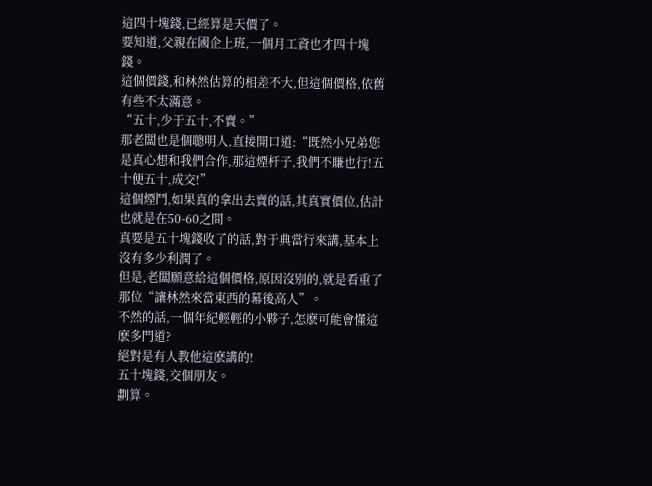這四十塊錢,已經算是天價了。
要知道,父親在國企上班,一個月工資也才四十塊錢。
這個價錢,和林然估算的相差不大,但這個價格,依舊有些不太滿意。
“五十,少于五十,不賣。”
那老闆也是個聰明人,直接開口道:“既然小兄弟您是真心想和我們合作,那這煙杆子,我們不賺也行!五十便五十,成交!”
這個煙鬥,如果真的拿出去賣的話,其真實價位,估計也就是在50-60之間。
真要是五十塊錢收了的話,對于典當行來講,基本上沒有多少利潤了。
但是,老闆願意給這個價格,原因沒别的,就是看重了那位“讓林然來當東西的幕後高人”。
不然的話,一個年紀輕輕的小夥子,怎麽可能會懂這麽多門道?
絕對是有人教他這麽講的!
五十塊錢,交個朋友。
劃算。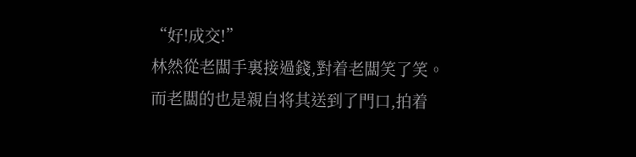“好!成交!”
林然從老闆手裏接過錢,對着老闆笑了笑。
而老闆的也是親自将其送到了門口,拍着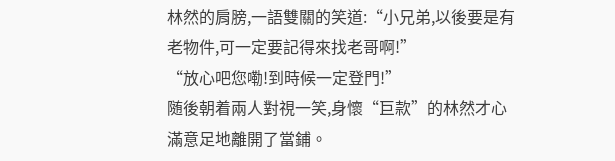林然的肩膀,一語雙關的笑道:“小兄弟,以後要是有老物件,可一定要記得來找老哥啊!”
“放心吧您嘞!到時候一定登門!”
随後朝着兩人對視一笑,身懷“巨款”的林然才心滿意足地離開了當鋪。